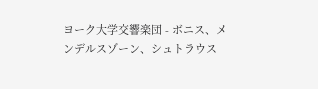ヨーク大学交響楽団 - ボニス、メンデルスゾーン、シュトラウス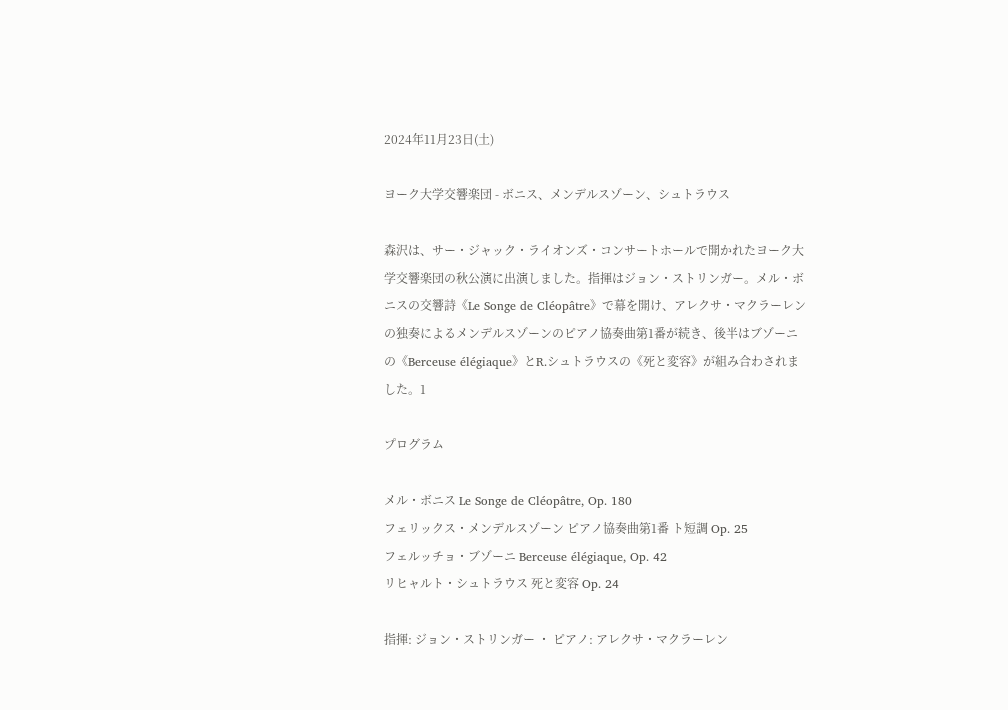2024年11月23日(土)

ヨーク大学交響楽団 - ボニス、メンデルスゾーン、シュトラウス

森沢は、サー・ジャック・ライオンズ・コンサートホールで開かれたヨーク大学交響楽団の秋公演に出演しました。指揮はジョン・ストリンガー。メル・ボニスの交響詩《Le Songe de Cléopâtre》で幕を開け、アレクサ・マクラーレンの独奏によるメンデルスゾーンのピアノ協奏曲第1番が続き、後半はブゾーニの《Berceuse élégiaque》とR.シュトラウスの《死と変容》が組み合わされました。1

プログラム

メル・ボニス Le Songe de Cléopâtre, Op. 180
フェリックス・メンデルスゾーン ピアノ協奏曲第1番 ト短調 Op. 25
フェルッチョ・ブゾーニ Berceuse élégiaque, Op. 42
リヒャルト・シュトラウス 死と変容 Op. 24

指揮: ジョン・ストリンガー ・ ピアノ: アレクサ・マクラーレン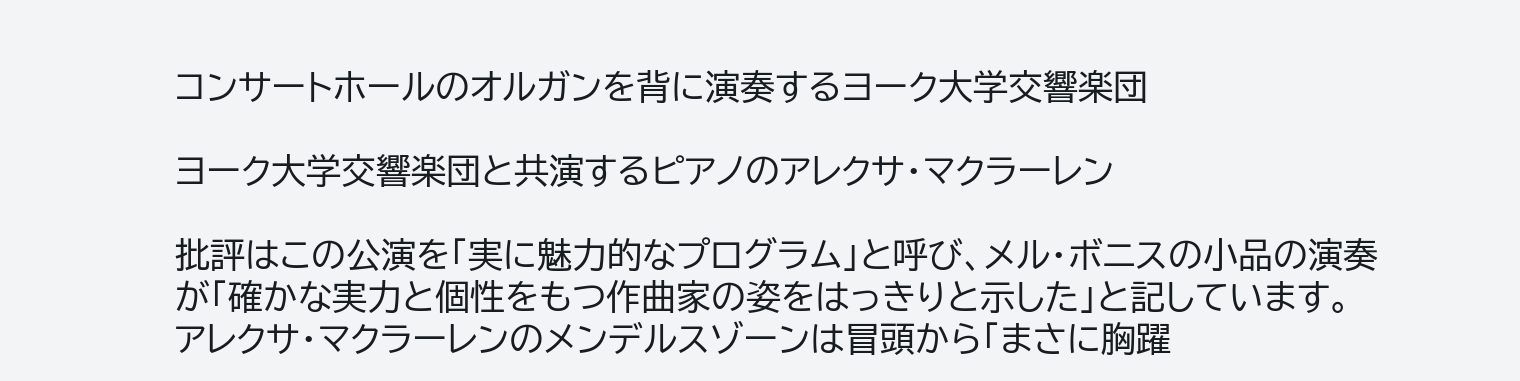コンサートホールのオルガンを背に演奏するヨーク大学交響楽団

ヨーク大学交響楽団と共演するピアノのアレクサ・マクラーレン

批評はこの公演を「実に魅力的なプログラム」と呼び、メル・ボニスの小品の演奏が「確かな実力と個性をもつ作曲家の姿をはっきりと示した」と記しています。アレクサ・マクラーレンのメンデルスゾーンは冒頭から「まさに胸躍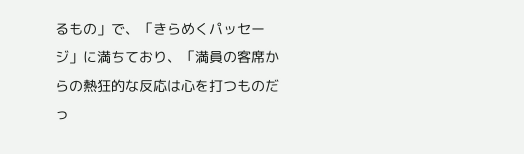るもの」で、「きらめくパッセージ」に満ちており、「満員の客席からの熱狂的な反応は心を打つものだっ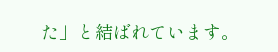た」と結ばれています。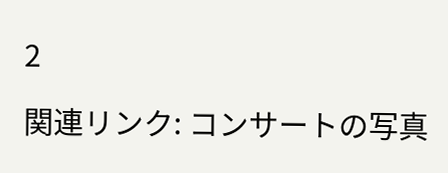2

関連リンク: コンサートの写真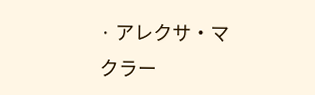· アレクサ・マクラー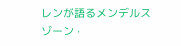レンが語るメンデルスゾーン ·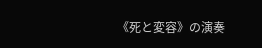《死と変容》の演奏